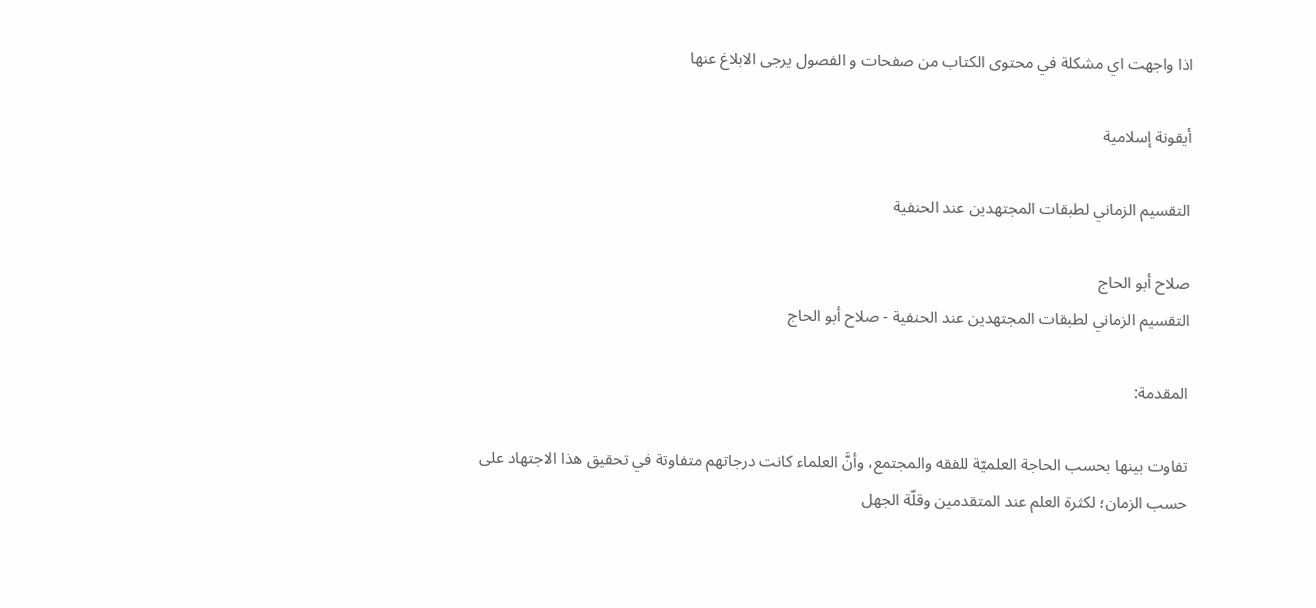اذا واجهت اي مشكلة في محتوى الكتاب من صفحات و الفصول يرجى الابلاغ عنها

أيقونة إسلامية

التقسيم الزماني لطبقات المجتهدين عند الحنفية

صلاح أبو الحاج
التقسيم الزماني لطبقات المجتهدين عند الحنفية - صلاح أبو الحاج

المقدمة:

تفاوت بينها بحسب الحاجة العلميّة للفقه والمجتمع، وأنَّ العلماء كانت درجاتهم متفاوتة في تحقيق هذا الاجتهاد على حسب الزمان؛ لكثرة العلم عند المتقدمين وقلّة الجهل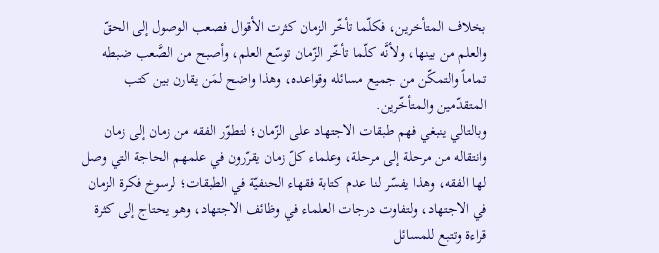بخلاف المتأخرين، فكلّما تأخّر الزمان كثرت الأقوال فصعب الوصول إلى الحقّ والعلم من بينها، ولأنَّه كلّما تأخّر الزّمان توسّع العلم، وأصبح من الصَّعب ضبطه تماماً والتمكّن من جميع مسائله وقواعده، وهذا واضح لمَن يقارن بين كتب المتقدّمين والمتأخّرين.
وبالتالي ينبغي فهم طبقات الاجتهاد على الزّمان؛ لتطوّر الفقه من زمان إلى زمان وانتقاله من مرحلة إلى مرحلة، وعلماء كلّ زمان يقرّرون في علمهم الحاجة التي وصل لها الفقه، وهذا يفسّر لنا عدم كتابة فقهاء الحنفيّة في الطبقات؛ لرسوخ فكرة الزمان في الاجتهاد، ولتفاوت درجات العلماء في وظائف الاجتهاد، وهو يحتاج إلى كثرة قراءة وتتبع للمسائل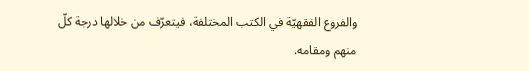والفروع الفقهيّة في الكتب المختلفة، فيتعرّف من خلالها درجة كلّ منهم ومقامه.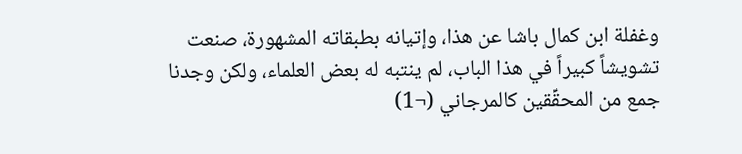وغفلة ابن كمال باشا عن هذا، وإتيانه بطبقاته المشهورة، صنعت تشويشاً كبيراً في هذا الباب، لم ينتبه له بعض العلماء، ولكن وجدنا جمع من المحقِّقين كالمرجاني (¬1)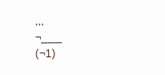...
¬___
(¬1)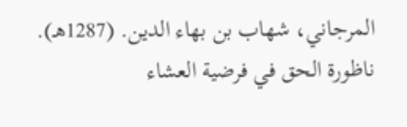المرجاني، شهاب بن بهاء الدين. (1287هـ). ناظورة الحق في فرضية العشاء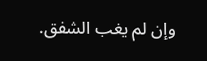وإن لم يغب الشفق.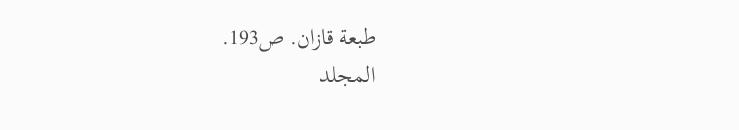طبعة قازان. ص193.
المجلد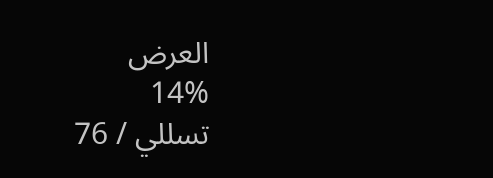العرض
14%
تسللي / 76